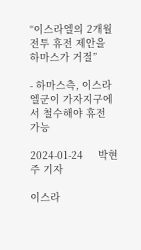“이스라엘의 2개월 전투 휴전 제안을 하마스가 거절”

- 하마스측, 이스라엘군이 가자지구에서 철수해야 휴전 가능

2024-01-24     박현주 기자

이스라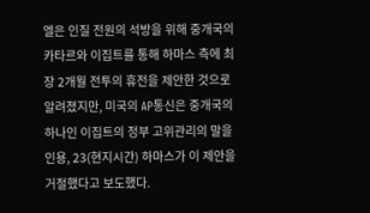엘은 인질 전원의 석방을 위해 중개국의 카타르와 이집트를 통해 하마스 측에 최장 2개월 전투의 휴전을 제안한 것으로 알려졌지만, 미국의 AP통신은 중개국의 하나인 이집트의 정부 고위관리의 말을 인용, 23(현지시간) 하마스가 이 제안을 거절했다고 보도했다.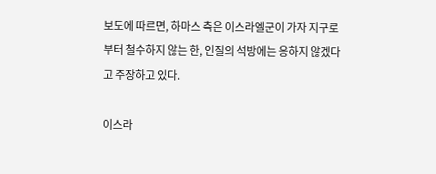보도에 따르면, 하마스 측은 이스라엘군이 가자 지구로부터 철수하지 않는 한, 인질의 석방에는 응하지 않겠다고 주장하고 있다.

이스라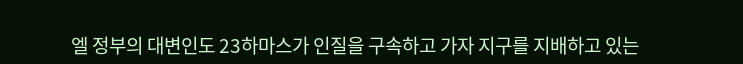엘 정부의 대변인도 23하마스가 인질을 구속하고 가자 지구를 지배하고 있는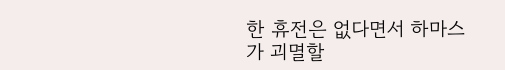한 휴전은 없다면서 하마스가 괴멸할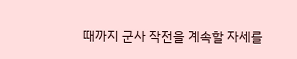때까지 군사 작전을 계속할 자세를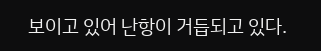보이고 있어 난항이 거듭되고 있다.